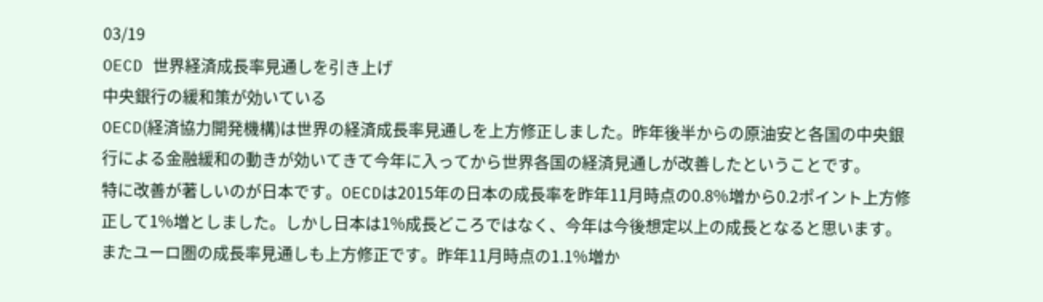03/19
OECD 世界経済成長率見通しを引き上げ
中央銀行の緩和策が効いている
OECD(経済協力開発機構)は世界の経済成長率見通しを上方修正しました。昨年後半からの原油安と各国の中央銀行による金融緩和の動きが効いてきて今年に入ってから世界各国の経済見通しが改善したということです。
特に改善が著しいのが日本です。OECDは2015年の日本の成長率を昨年11月時点の0.8%増から0.2ポイント上方修正して1%増としました。しかし日本は1%成長どころではなく、今年は今後想定以上の成長となると思います。
またユーロ圏の成長率見通しも上方修正です。昨年11月時点の1.1%増か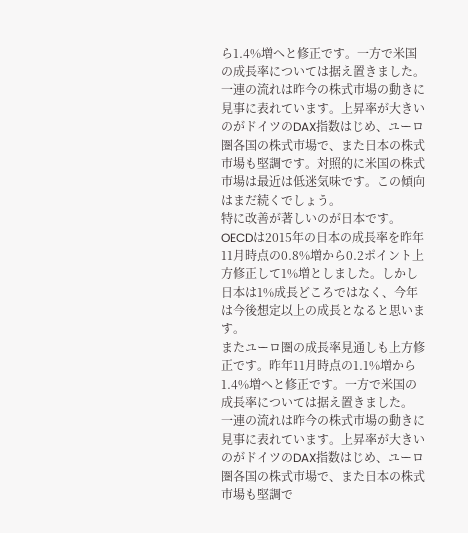ら1.4%増へと修正です。一方で米国の成長率については据え置きました。
一連の流れは昨今の株式市場の動きに見事に表れています。上昇率が大きいのがドイツのDAX指数はじめ、ユーロ圏各国の株式市場で、また日本の株式市場も堅調です。対照的に米国の株式市場は最近は低迷気味です。この傾向はまだ続くでしょう。
特に改善が著しいのが日本です。OECDは2015年の日本の成長率を昨年11月時点の0.8%増から0.2ポイント上方修正して1%増としました。しかし日本は1%成長どころではなく、今年は今後想定以上の成長となると思います。
またユーロ圏の成長率見通しも上方修正です。昨年11月時点の1.1%増から1.4%増へと修正です。一方で米国の成長率については据え置きました。
一連の流れは昨今の株式市場の動きに見事に表れています。上昇率が大きいのがドイツのDAX指数はじめ、ユーロ圏各国の株式市場で、また日本の株式市場も堅調で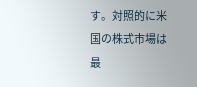す。対照的に米国の株式市場は最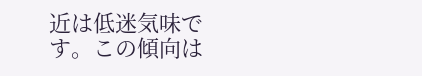近は低迷気味です。この傾向は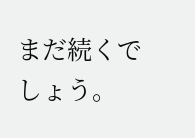まだ続くでしょう。